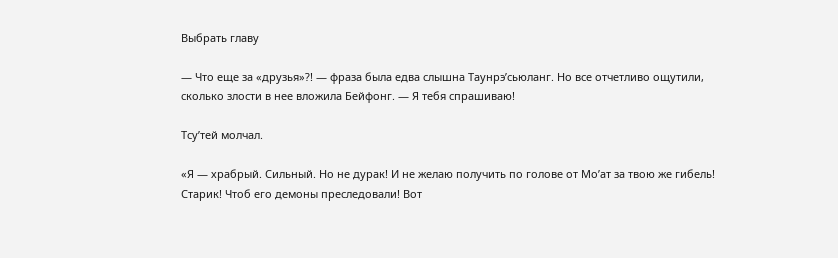Выбрать главу

— Что еще за «друзья»?! — фраза была едва слышна Таунрэ’сьюланг. Но все отчетливо ощутили, сколько злости в нее вложила Бейфонг. — Я тебя спрашиваю!

Тсу’тей молчал.

«Я — храбрый. Сильный. Но не дурак! И не желаю получить по голове от Мо’ат за твою же гибель! Старик! Чтоб его демоны преследовали! Вот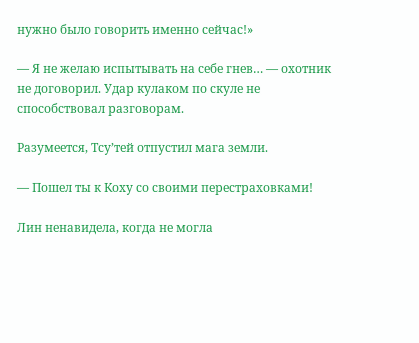нужно было говорить именно сейчас!»

— Я не желаю испытывать на себе гнев… — охотник не договорил. Удар кулаком по скуле не способствовал разговорам.

Разумеется, Тсу’тей отпустил мага земли.

— Пошел ты к Коху со своими перестраховками!

Лин ненавидела, когда не могла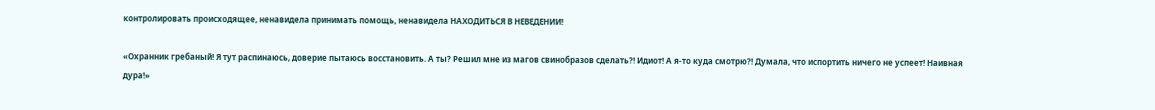контролировать происходящее, ненавидела принимать помощь, ненавидела НАХОДИТЬСЯ В НЕВЕДЕНИИ!

«Охранник гребаный! Я тут распинаюсь, доверие пытаюсь восстановить. А ты? Решил мне из магов свинобразов сделать?! Идиот! А я-то куда смотрю?! Думала, что испортить ничего не успеет! Наивная дура!»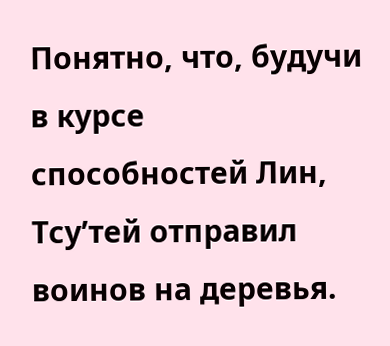Понятно, что, будучи в курсе способностей Лин, Тсу’тей отправил воинов на деревья.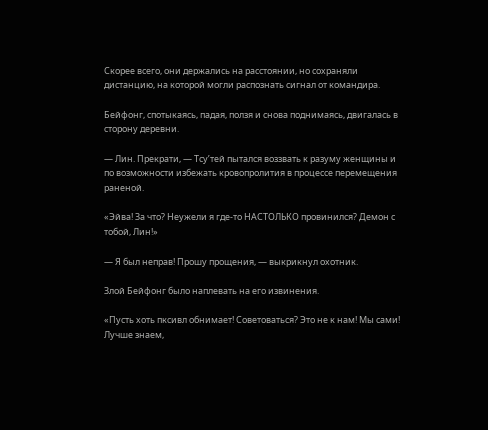Скорее всего, они держались на расстоянии, но сохраняли дистанцию, на которой могли распознать сигнал от командира.

Бейфонг, спотыкаясь, падая, ползя и снова поднимаясь, двигалась в сторону деревни.

— Лин. Прекрати, — Тсу’тей пытался воззвать к разуму женщины и по возможности избежать кровопролития в процессе перемещения раненой.

«Эйва! За что? Неужели я где-то НАСТОЛЬКО провинился? Демон с тобой, Лин!»

— Я был неправ! Прошу прощения, — выкрикнул охотник.

Злой Бейфонг было наплевать на его извинения.

«Пусть хоть пксивл обнимает! Советоваться? Это не к нам! Мы сами! Лучше знаем,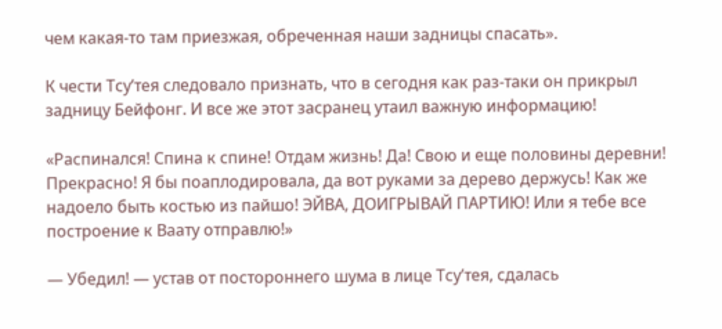чем какая-то там приезжая, обреченная наши задницы спасать».

К чести Тсу’тея следовало признать, что в сегодня как раз-таки он прикрыл задницу Бейфонг. И все же этот засранец утаил важную информацию!

«Распинался! Спина к спине! Отдам жизнь! Да! Свою и еще половины деревни! Прекрасно! Я бы поаплодировала, да вот руками за дерево держусь! Как же надоело быть костью из пайшо! ЭЙВА, ДОИГРЫВАЙ ПАРТИЮ! Или я тебе все построение к Ваату отправлю!»

— Убедил! — устав от постороннего шума в лице Тсу’тея, сдалась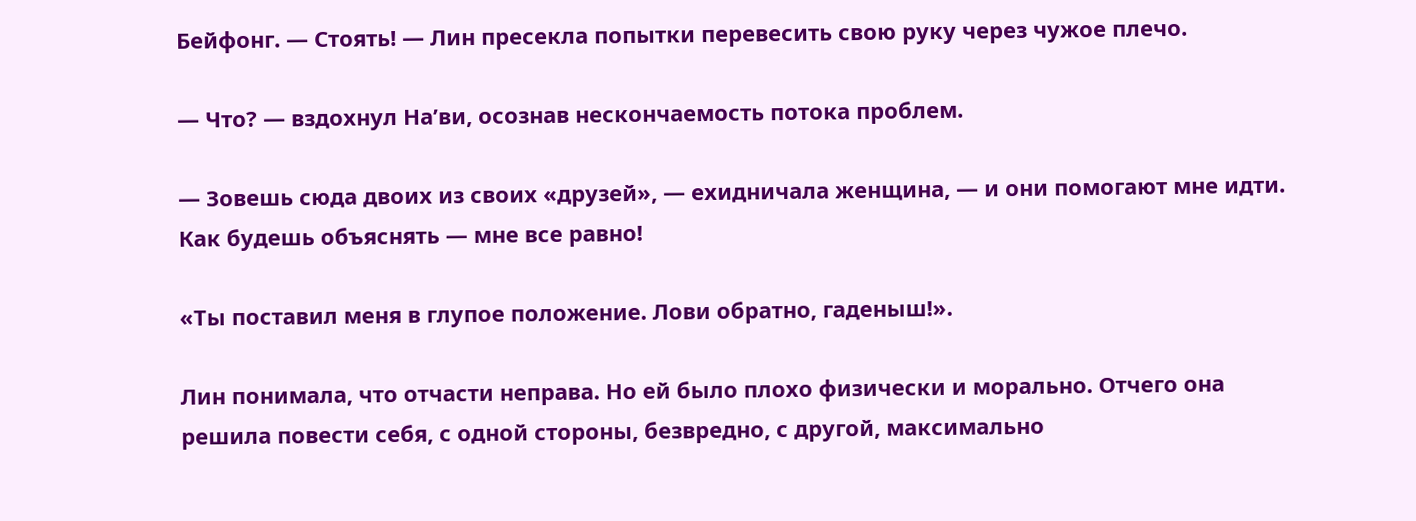Бейфонг. — Стоять! — Лин пресекла попытки перевесить свою руку через чужое плечо.

— Что? — вздохнул На’ви, осознав нескончаемость потока проблем.

— Зовешь сюда двоих из своих «друзей», — ехидничала женщина, — и они помогают мне идти. Как будешь объяснять — мне все равно!

«Ты поставил меня в глупое положение. Лови обратно, гаденыш!».

Лин понимала, что отчасти неправа. Но ей было плохо физически и морально. Отчего она решила повести себя, с одной стороны, безвредно, с другой, максимально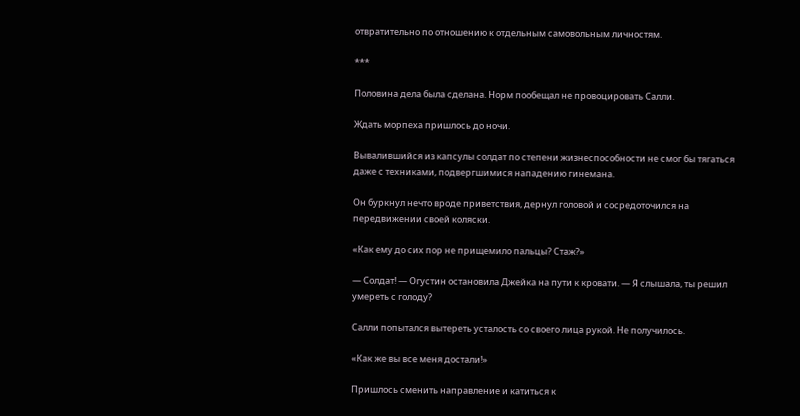отвратительно по отношению к отдельным самовольным личностям.

***

Половина дела была сделана. Норм пообещал не провоцировать Салли.

Ждать морпеха пришлось до ночи.

Вывалившийся из капсулы солдат по степени жизнеспособности не смог бы тягаться даже с техниками, подвергшимися нападению гинемана.

Он буркнул нечто вроде приветствия, дернул головой и сосредоточился на передвижении своей коляски.

«Как ему до сих пор не прищемило пальцы? Стаж?»

— Солдат! — Огустин остановила Джейка на пути к кровати. — Я слышала, ты решил умереть с голоду?

Салли попытался вытереть усталость со своего лица рукой. Не получилось.

«Как же вы все меня достали!»

Пришлось сменить направление и катиться к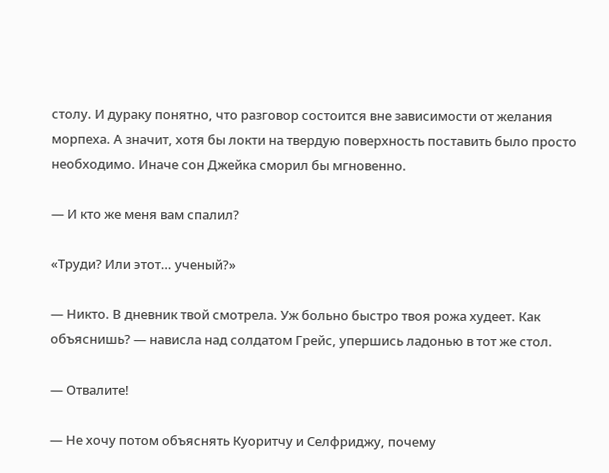столу. И дураку понятно, что разговор состоится вне зависимости от желания морпеха. А значит, хотя бы локти на твердую поверхность поставить было просто необходимо. Иначе сон Джейка сморил бы мгновенно.

— И кто же меня вам спалил?

«Труди? Или этот… ученый?»

— Никто. В дневник твой смотрела. Уж больно быстро твоя рожа худеет. Как объяснишь? — нависла над солдатом Грейс, упершись ладонью в тот же стол.

— Отвалите!

— Не хочу потом объяснять Куоритчу и Селфриджу, почему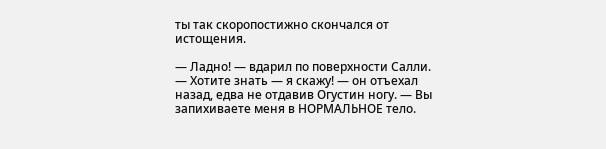ты так скоропостижно скончался от истощения.

— Ладно! — вдарил по поверхности Салли. — Хотите знать — я скажу! — он отъехал назад, едва не отдавив Огустин ногу. — Вы запихиваете меня в НОРМАЛЬНОЕ тело.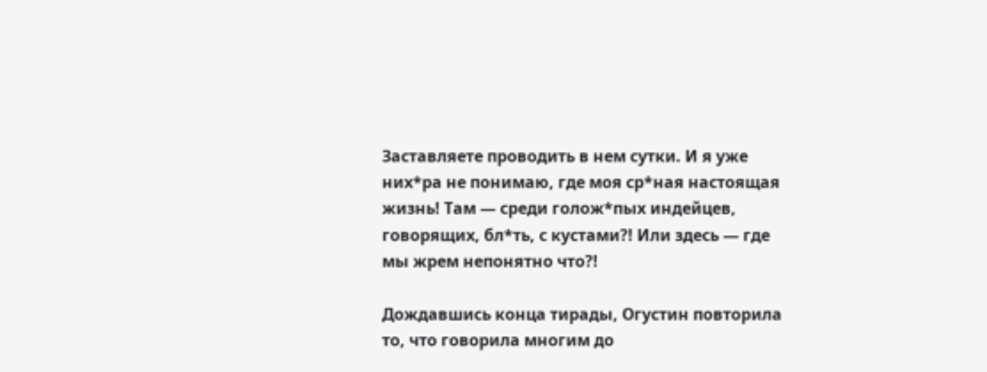Заставляете проводить в нем сутки. И я уже них*ра не понимаю, где моя ср*ная настоящая жизнь! Там — среди голож*пых индейцев, говорящих, бл*ть, с кустами?! Или здесь — где мы жрем непонятно что?!

Дождавшись конца тирады, Огустин повторила то, что говорила многим до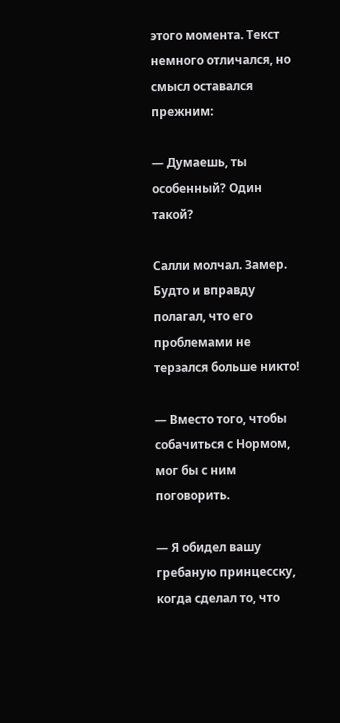этого момента. Текст немного отличался, но смысл оставался прежним:

— Думаешь, ты особенный? Один такой?

Салли молчал. Замер. Будто и вправду полагал, что его проблемами не терзался больше никто!

— Вместо того, чтобы собачиться с Нормом, мог бы с ним поговорить.

— Я обидел вашу гребаную принцесску, когда сделал то, что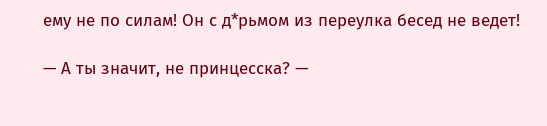ему не по силам! Он с д*рьмом из переулка бесед не ведет!

— А ты значит, не принцесска? —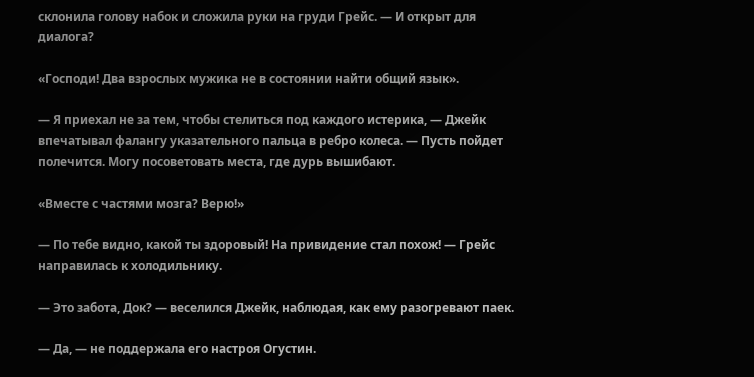склонила голову набок и сложила руки на груди Грейс. — И открыт для диалога?

«Господи! Два взрослых мужика не в состоянии найти общий язык».

— Я приехал не за тем, чтобы стелиться под каждого истерика, — Джейк впечатывал фалангу указательного пальца в ребро колеса. — Пусть пойдет полечится. Могу посоветовать места, где дурь вышибают.

«Вместе с частями мозга? Верю!»

— По тебе видно, какой ты здоровый! На привидение стал похож! — Грейс направилась к холодильнику.

— Это забота, Док? — веселился Джейк, наблюдая, как ему разогревают паек.

— Да, — не поддержала его настроя Огустин.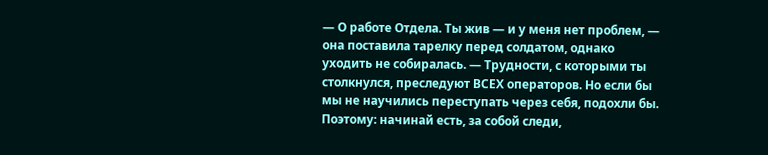— О работе Отдела. Ты жив — и у меня нет проблем, — она поставила тарелку перед солдатом, однако уходить не собиралась. — Трудности, с которыми ты столкнулся, преследуют ВСЕХ операторов. Но если бы мы не научились переступать через себя, подохли бы. Поэтому: начинай есть, за собой следи,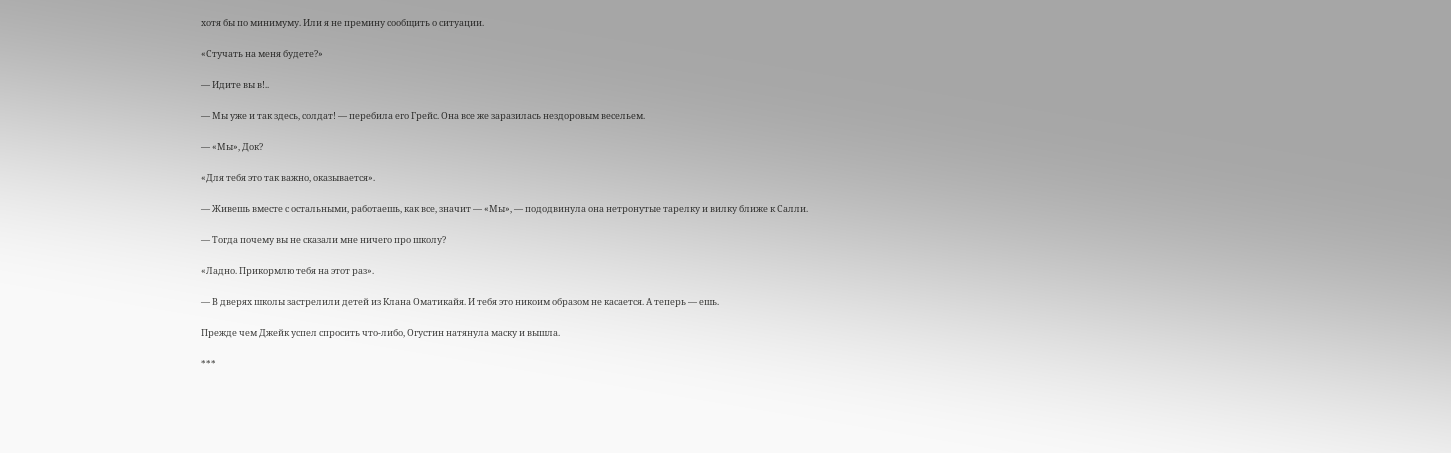хотя бы по минимуму. Или я не премину сообщить о ситуации.

«Стучать на меня будете?»

— Идите вы в!..

— Мы уже и так здесь, солдат! — перебила его Грейс. Она все же заразилась нездоровым весельем.

— «Мы», Док?

«Для тебя это так важно, оказывается».

— Живешь вместе с остальными, работаешь, как все, значит — «Мы», — пододвинула она нетронутые тарелку и вилку ближе к Салли.

— Тогда почему вы не сказали мне ничего про школу?

«Ладно. Прикормлю тебя на этот раз».

— В дверях школы застрелили детей из Клана Оматикайя. И тебя это никоим образом не касается. А теперь — ешь.

Прежде чем Джейк успел спросить что-либо, Огустин натянула маску и вышла.

***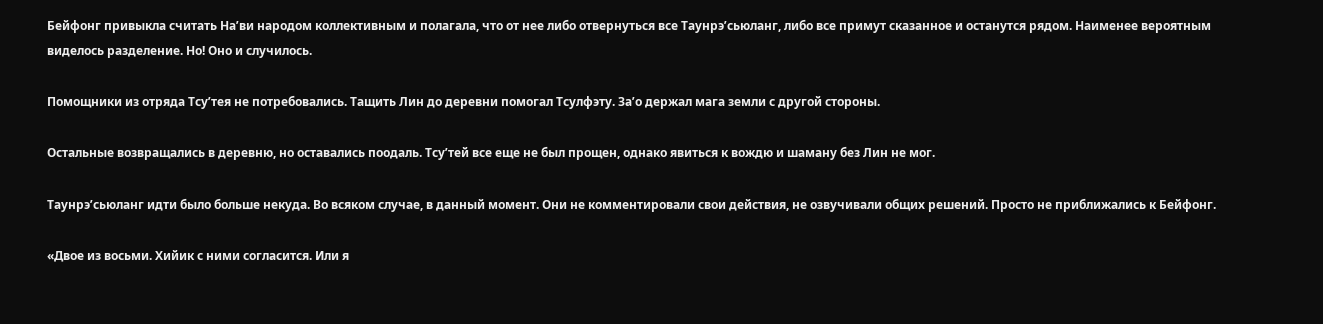Бейфонг привыкла считать На’ви народом коллективным и полагала, что от нее либо отвернуться все Таунрэ’сьюланг, либо все примут сказанное и останутся рядом. Наименее вероятным виделось разделение. Но! Оно и случилось.

Помощники из отряда Тсу’тея не потребовались. Тащить Лин до деревни помогал Тсулфэту. За’о держал мага земли с другой стороны.

Остальные возвращались в деревню, но оставались поодаль. Тсу’тей все еще не был прощен, однако явиться к вождю и шаману без Лин не мог.

Таунрэ’сьюланг идти было больше некуда. Во всяком случае, в данный момент. Они не комментировали свои действия, не озвучивали общих решений. Просто не приближались к Бейфонг.

«Двое из восьми. Хийик с ними согласится. Или я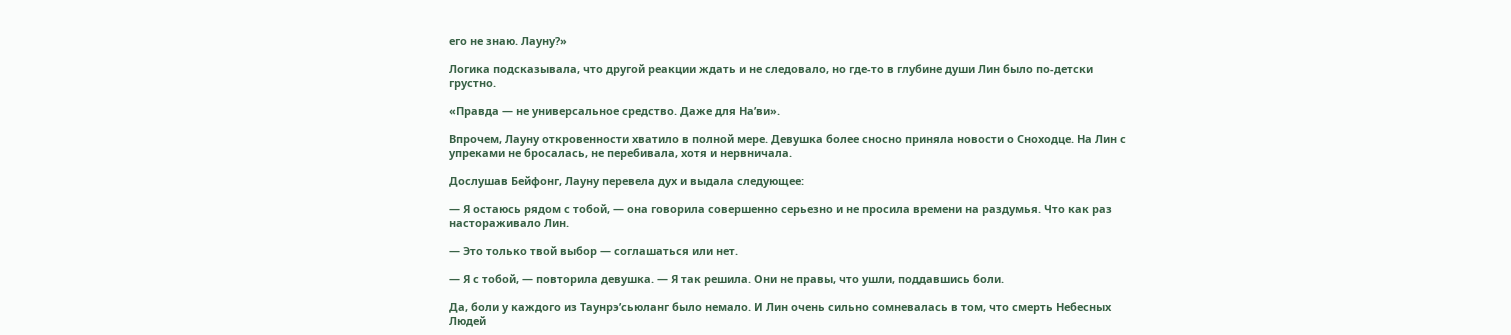его не знаю. Лауну?»

Логика подсказывала, что другой реакции ждать и не следовало, но где-то в глубине души Лин было по-детски грустно.

«Правда — не универсальное средство. Даже для На’ви».

Впрочем, Лауну откровенности хватило в полной мере. Девушка более сносно приняла новости о Сноходце. На Лин с упреками не бросалась, не перебивала, хотя и нервничала.

Дослушав Бейфонг, Лауну перевела дух и выдала следующее:

— Я остаюсь рядом с тобой, — она говорила совершенно серьезно и не просила времени на раздумья. Что как раз настораживало Лин.

— Это только твой выбор — соглашаться или нет.

— Я с тобой, — повторила девушка. — Я так решила. Они не правы, что ушли, поддавшись боли.

Да, боли у каждого из Таунрэ’сьюланг было немало. И Лин очень сильно сомневалась в том, что смерть Небесных Людей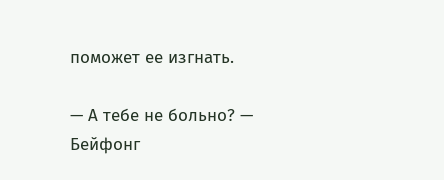поможет ее изгнать.

— А тебе не больно? — Бейфонг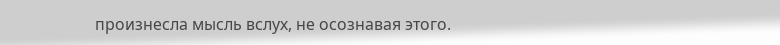произнесла мысль вслух, не осознавая этого.